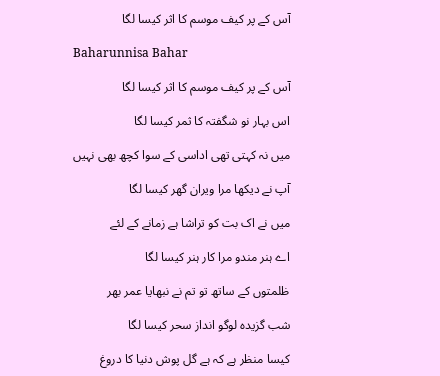آس کے پر کیف موسم کا اثر کیسا لگا

Baharunnisa Bahar

آس کے پر کیف موسم کا اثر کیسا لگا

اس بہار نو شگفتہ کا ثمر کیسا لگا

میں نہ کہتی تھی اداسی کے سوا کچھ بھی نہیں

آپ نے دیکھا مرا ویران گھر کیسا لگا

میں نے اک بت کو تراشا ہے زمانے کے لئے

اے ہنر مندو مرا کار ہنر کیسا لگا

ظلمتوں کے ساتھ تو تم نے نبھایا عمر بھر

شب گزیدہ لوگو انداز سحر کیسا لگا

کیسا منظر ہے کہ ہے گل پوش دنیا کا دروغ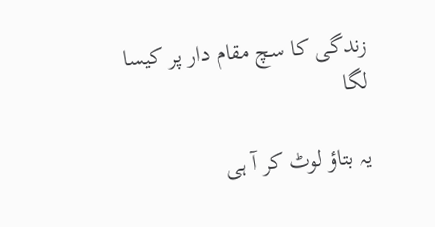زندگی کا سچ مقام دار پر کیسا لگا

یہ بتاؤ لوٹ کر آ ہی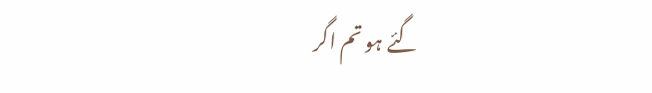گئے ہو تم اگر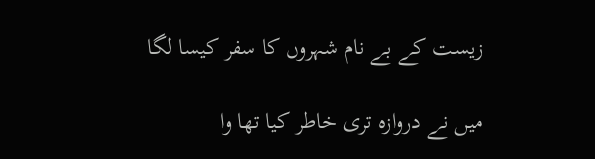زیست کے بے نام شہروں کا سفر کیسا لگا

میں نے دروازہ تری خاطر کیا تھا وا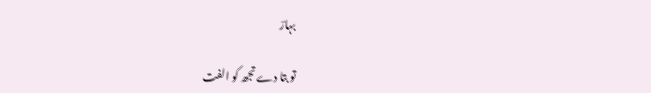بہارؔ

تو بتا دے تجھ کو الفت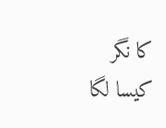کا نگر کیسا لگا